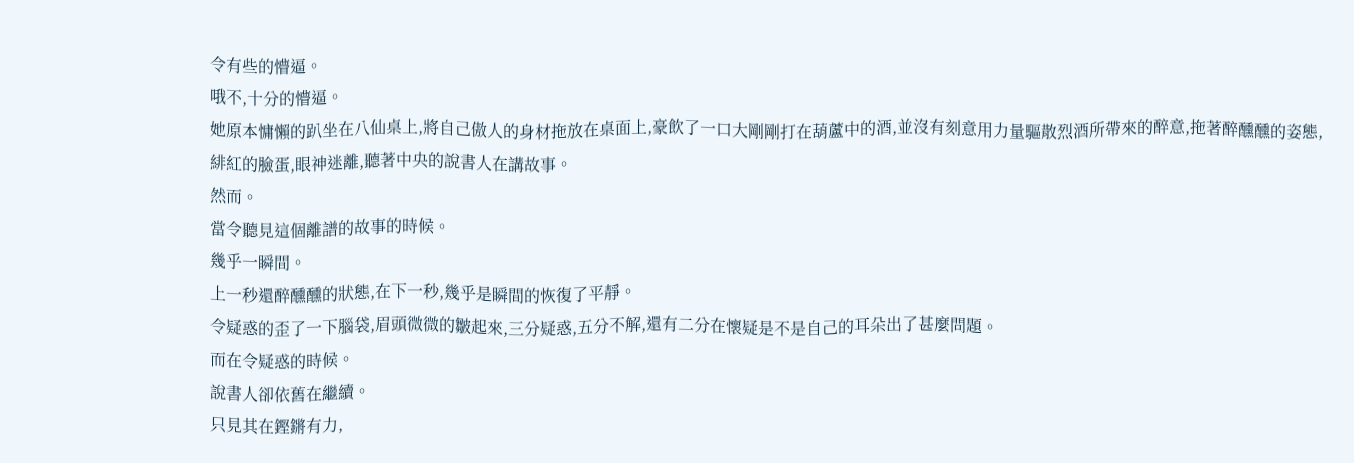令有些的懵逼。
哦不,十分的懵逼。
她原本慵懶的趴坐在八仙桌上,將自己傲人的身材拖放在桌面上,豪飲了一口大剛剛打在葫蘆中的酒,並沒有刻意用力量驅散烈酒所帶來的醉意,拖著醉醺醺的姿態,緋紅的臉蛋,眼神迷離,聽著中央的說書人在講故事。
然而。
當令聽見這個離譜的故事的時候。
幾乎一瞬間。
上一秒還醉醺醺的狀態,在下一秒,幾乎是瞬間的恢復了平靜。
令疑惑的歪了一下腦袋,眉頭微微的皺起來,三分疑惑,五分不解,還有二分在懷疑是不是自己的耳朵出了甚麼問題。
而在令疑惑的時候。
說書人卻依舊在繼續。
只見其在鏗鏘有力,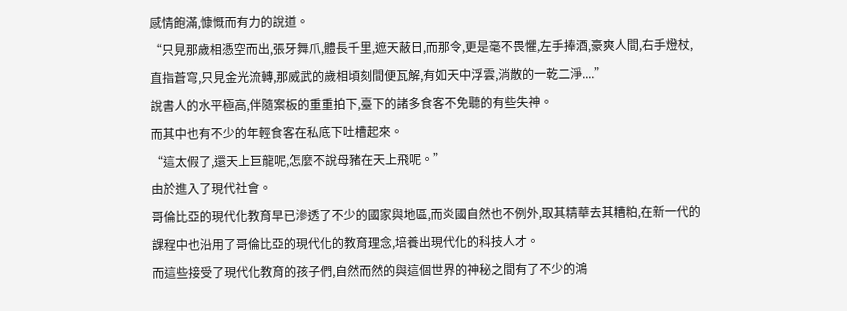感情飽滿,慷慨而有力的說道。
“只見那歲相憑空而出,張牙舞爪,體長千里,遮天蔽日,而那令,更是毫不畏懼,左手捧酒,豪爽人間,右手燈杖,直指蒼穹,只見金光流轉,那威武的歲相頃刻間便瓦解,有如天中浮雲,消散的一乾二淨....”
說書人的水平極高,伴隨案板的重重拍下,臺下的諸多食客不免聽的有些失神。
而其中也有不少的年輕食客在私底下吐槽起來。
“這太假了,還天上巨龍呢,怎麼不說母豬在天上飛呢。”
由於進入了現代社會。
哥倫比亞的現代化教育早已滲透了不少的國家與地區,而炎國自然也不例外,取其精華去其糟粕,在新一代的課程中也沿用了哥倫比亞的現代化的教育理念,培養出現代化的科技人才。
而這些接受了現代化教育的孩子們,自然而然的與這個世界的神秘之間有了不少的鴻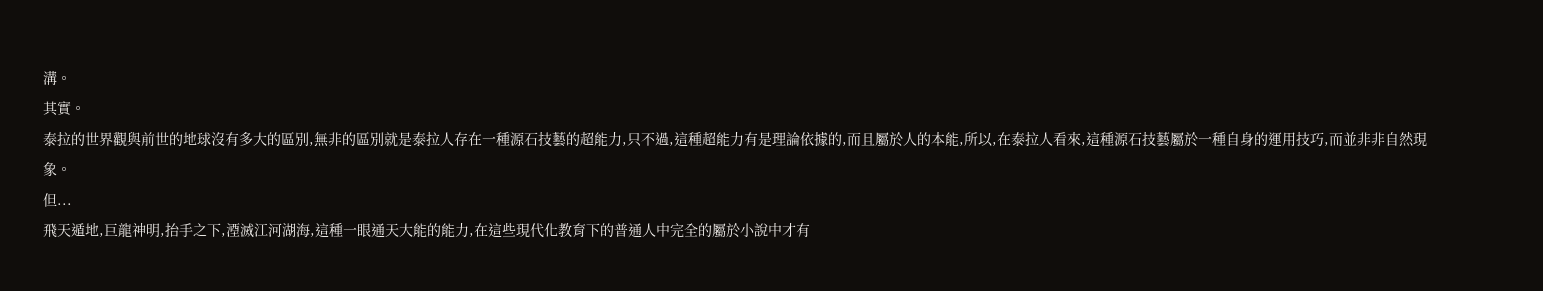溝。
其實。
泰拉的世界觀與前世的地球沒有多大的區別,無非的區別就是泰拉人存在一種源石技藝的超能力,只不過,這種超能力有是理論依據的,而且屬於人的本能,所以,在泰拉人看來,這種源石技藝屬於一種自身的運用技巧,而並非非自然現象。
但...
飛天遁地,巨龍神明,抬手之下,湮滅江河湖海,這種一眼通天大能的能力,在這些現代化教育下的普通人中完全的屬於小說中才有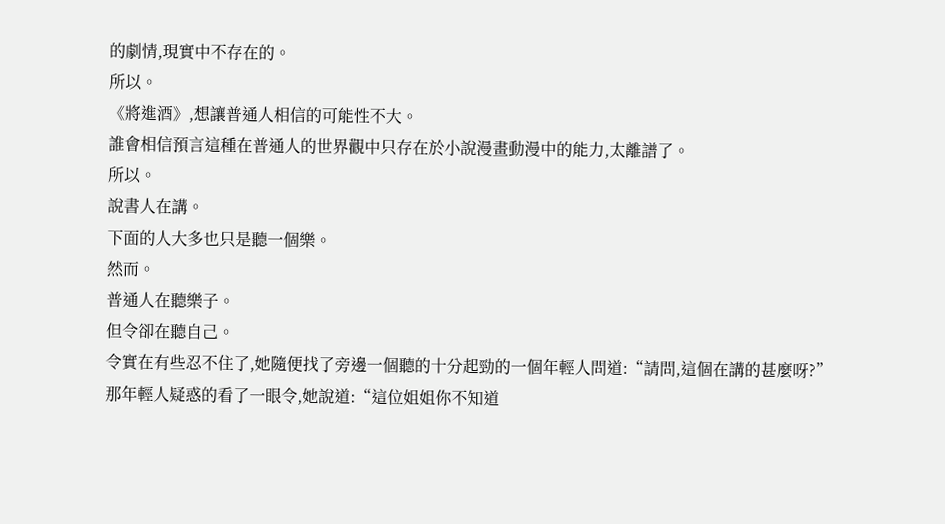的劇情,現實中不存在的。
所以。
《將進酒》,想讓普通人相信的可能性不大。
誰會相信預言這種在普通人的世界觀中只存在於小說漫畫動漫中的能力,太離譜了。
所以。
說書人在講。
下面的人大多也只是聽一個樂。
然而。
普通人在聽樂子。
但令卻在聽自己。
令實在有些忍不住了,她隨便找了旁邊一個聽的十分起勁的一個年輕人問道:“請問,這個在講的甚麼呀?”
那年輕人疑惑的看了一眼令,她說道:“這位姐姐你不知道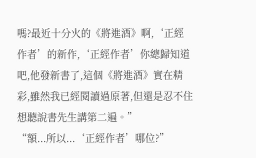嗎?最近十分火的《將進酒》啊,‘正經作者’的新作,‘正經作者’你總歸知道吧,他發新書了,這個《將進酒》實在精彩,雖然我已經閱讀過原著,但還是忍不住想聽說書先生講第二遍。”
“額...所以...‘正經作者’哪位?”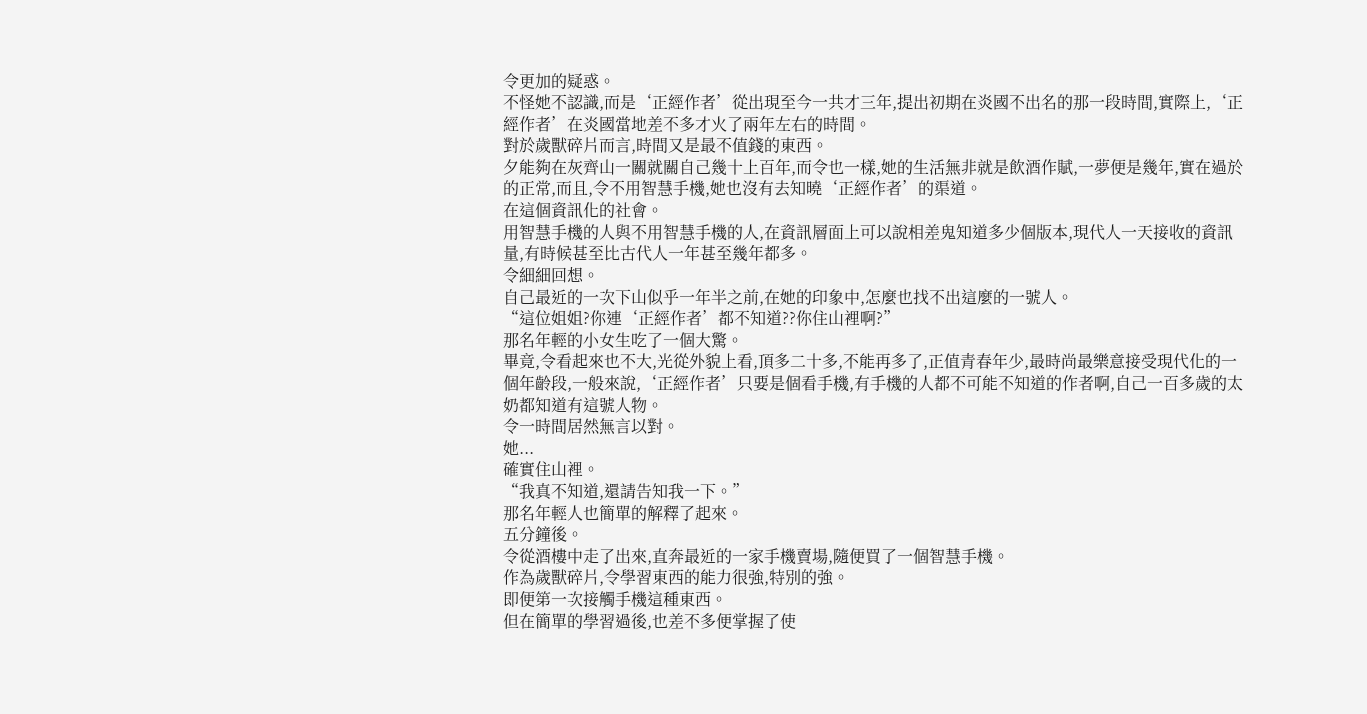令更加的疑惑。
不怪她不認識,而是‘正經作者’從出現至今一共才三年,提出初期在炎國不出名的那一段時間,實際上,‘正經作者’在炎國當地差不多才火了兩年左右的時間。
對於歲獸碎片而言,時間又是最不值錢的東西。
夕能夠在灰齊山一關就關自己幾十上百年,而令也一樣,她的生活無非就是飲酒作賦,一夢便是幾年,實在過於的正常,而且,令不用智慧手機,她也沒有去知曉‘正經作者’的渠道。
在這個資訊化的社會。
用智慧手機的人與不用智慧手機的人,在資訊層面上可以說相差鬼知道多少個版本,現代人一天接收的資訊量,有時候甚至比古代人一年甚至幾年都多。
令細細回想。
自己最近的一次下山似乎一年半之前,在她的印象中,怎麼也找不出這麼的一號人。
“這位姐姐?你連‘正經作者’都不知道??你住山裡啊?”
那名年輕的小女生吃了一個大驚。
畢竟,令看起來也不大,光從外貌上看,頂多二十多,不能再多了,正值青春年少,最時尚最樂意接受現代化的一個年齡段,一般來說,‘正經作者’只要是個看手機,有手機的人都不可能不知道的作者啊,自己一百多歲的太奶都知道有這號人物。
令一時間居然無言以對。
她...
確實住山裡。
“我真不知道,還請告知我一下。”
那名年輕人也簡單的解釋了起來。
五分鐘後。
令從酒樓中走了出來,直奔最近的一家手機賣場,隨便買了一個智慧手機。
作為歲獸碎片,令學習東西的能力很強,特別的強。
即便第一次接觸手機這種東西。
但在簡單的學習過後,也差不多便掌握了使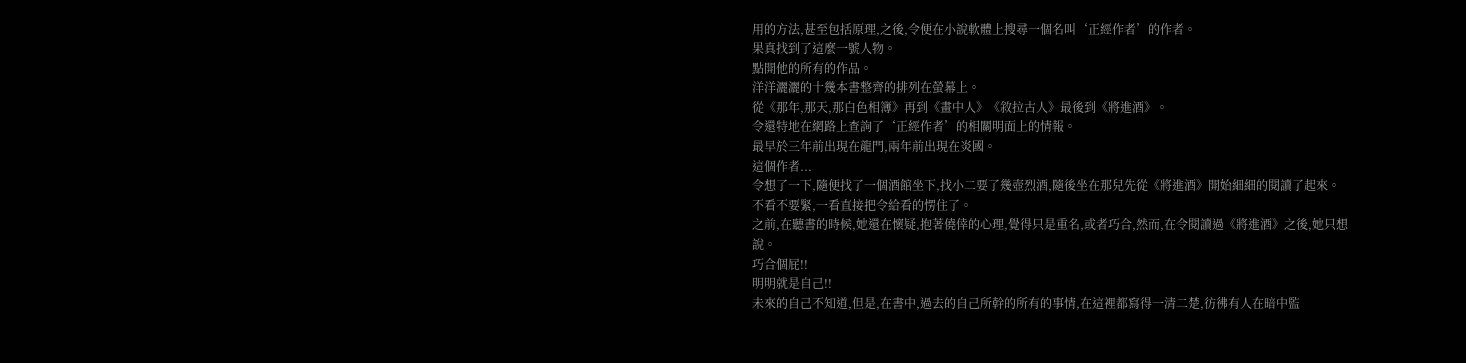用的方法,甚至包括原理,之後,令便在小說軟體上搜尋一個名叫‘正經作者’的作者。
果真找到了這麼一號人物。
點開他的所有的作品。
洋洋灑灑的十幾本書整齊的排列在螢幕上。
從《那年,那天,那白色相簿》再到《畫中人》《敘拉古人》最後到《將進酒》。
令還特地在網路上查詢了‘正經作者’的相關明面上的情報。
最早於三年前出現在龍門,兩年前出現在炎國。
這個作者...
令想了一下,隨便找了一個酒館坐下,找小二要了幾壺烈酒,隨後坐在那兒先從《將進酒》開始細細的閱讀了起來。
不看不要緊,一看直接把令給看的愣住了。
之前,在聽書的時候,她還在懷疑,抱著僥倖的心理,覺得只是重名,或者巧合,然而,在令閱讀過《將進酒》之後,她只想說。
巧合個屁!!
明明就是自己!!
未來的自己不知道,但是,在書中,過去的自己所幹的所有的事情,在這裡都寫得一清二楚,彷彿有人在暗中監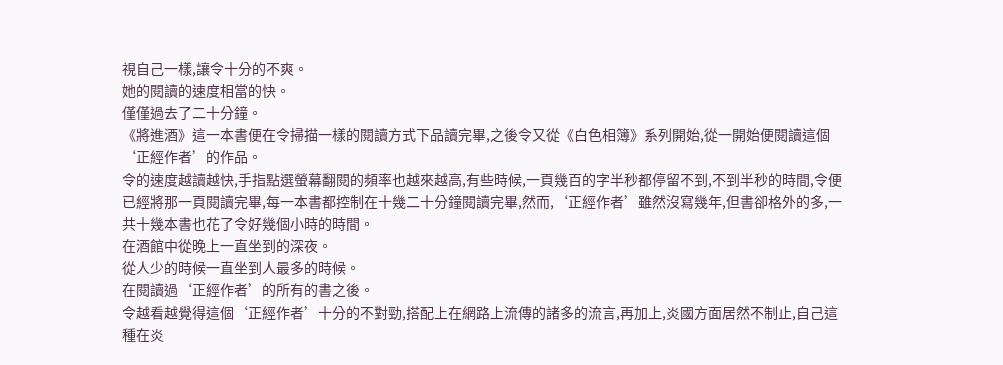視自己一樣,讓令十分的不爽。
她的閱讀的速度相當的快。
僅僅過去了二十分鐘。
《將進酒》這一本書便在令掃描一樣的閱讀方式下品讀完畢,之後令又從《白色相簿》系列開始,從一開始便閱讀這個‘正經作者’的作品。
令的速度越讀越快,手指點選螢幕翻閱的頻率也越來越高,有些時候,一頁幾百的字半秒都停留不到,不到半秒的時間,令便已經將那一頁閱讀完畢,每一本書都控制在十幾二十分鐘閱讀完畢,然而,‘正經作者’雖然沒寫幾年,但書卻格外的多,一共十幾本書也花了令好幾個小時的時間。
在酒館中從晚上一直坐到的深夜。
從人少的時候一直坐到人最多的時候。
在閱讀過‘正經作者’的所有的書之後。
令越看越覺得這個‘正經作者’十分的不對勁,搭配上在網路上流傳的諸多的流言,再加上,炎國方面居然不制止,自己這種在炎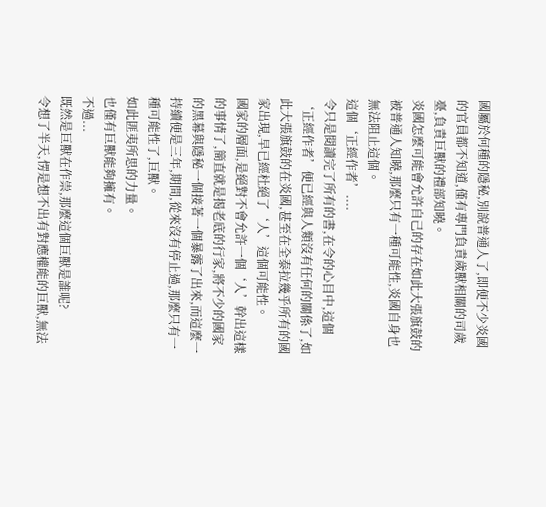國屬於何種的隱秘,別說普通人了,即便不少炎國的官員都不知道,僅有專門負責歲獸相關的司歲臺,負責巨獸的禮部知曉。
炎國怎麼可能會允許自己的存在如此大張旗鼓的被普通人知曉,那麼只有一種可能性,炎國自身也無法阻止這個。
這個‘正經作者’....
令只是閱讀完了所有的書,在令的心目中,這個‘正經作者’便已經與人類沒有任何的關係了,如此大張旗鼓的在炎國,甚至在全泰拉幾乎所有的國家出現,早已經杜絕了‘人’這個可能性。
國家的層面,是絕對不會允許一個‘人’幹出這樣的事情了,簡直就是揭老底的行家,將不少的國家的黑幕與隱秘一個接著一個暴露了出來,而這麼一持續便是三年,期間,從來沒有停止過,那麼只有一種可能性了,巨獸。
如此匪夷所思的力量。
也僅有巨獸能夠擁有。
不過...
既然是巨獸在作祟,那麼這個巨獸是誰呢?
令想了半天,愣是想不出有對應權能的巨獸,無法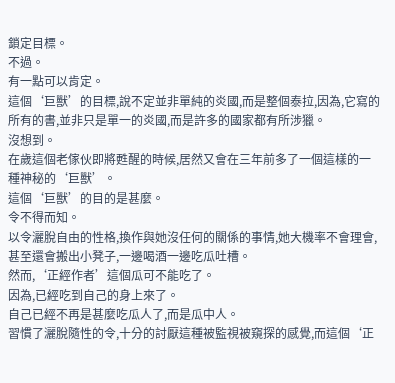鎖定目標。
不過。
有一點可以肯定。
這個‘巨獸’的目標,說不定並非單純的炎國,而是整個泰拉,因為,它寫的所有的書,並非只是單一的炎國,而是許多的國家都有所涉獵。
沒想到。
在歲這個老傢伙即將甦醒的時候,居然又會在三年前多了一個這樣的一種神秘的‘巨獸’。
這個‘巨獸’的目的是甚麼。
令不得而知。
以令灑脫自由的性格,換作與她沒任何的關係的事情,她大機率不會理會,甚至還會搬出小凳子,一邊喝酒一邊吃瓜吐槽。
然而,‘正經作者’這個瓜可不能吃了。
因為,已經吃到自己的身上來了。
自己已經不再是甚麼吃瓜人了,而是瓜中人。
習慣了灑脫隨性的令,十分的討厭這種被監視被窺探的感覺,而這個‘正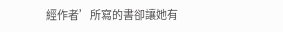經作者’所寫的書卻讓她有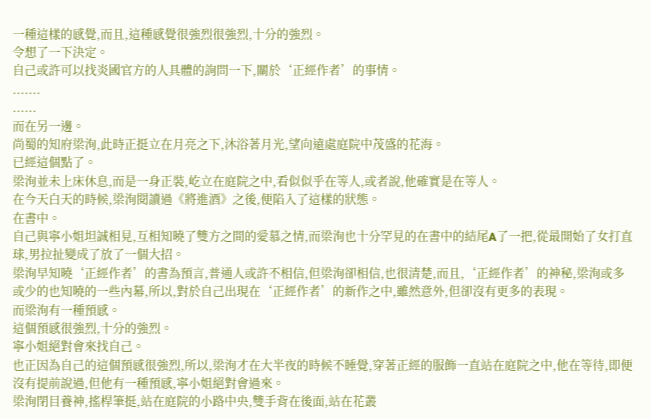一種這樣的感覺,而且,這種感覺很強烈很強烈,十分的強烈。
令想了一下決定。
自己或許可以找炎國官方的人具體的詢問一下,關於‘正經作者’的事情。
.......
......
而在另一邊。
尚蜀的知府梁洵,此時正挺立在月亮之下,沐浴著月光,望向遠處庭院中茂盛的花海。
已經這個點了。
梁洵並未上床休息,而是一身正裝,屹立在庭院之中,看似似乎在等人,或者說,他確實是在等人。
在今天白天的時候,梁洵閱讀過《將進酒》之後,便陷入了這樣的狀態。
在書中。
自己與寧小姐坦誠相見,互相知曉了雙方之間的愛慕之情,而梁洵也十分罕見的在書中的結尾A了一把,從最開始了女打直球,男拉扯變成了放了一個大招。
梁洵早知曉‘正經作者’的書為預言,普通人或許不相信,但梁洵卻相信,也很清楚,而且,‘正經作者’的神秘,梁洵或多或少的也知曉的一些內幕,所以,對於自己出現在‘正經作者’的新作之中,雖然意外,但卻沒有更多的表現。
而梁洵有一種預感。
這個預感很強烈,十分的強烈。
寧小姐絕對會來找自己。
也正因為自己的這個預感很強烈,所以,梁洵才在大半夜的時候不睡覺,穿著正經的服飾一直站在庭院之中,他在等待,即便沒有提前說過,但他有一種預感,寧小姐絕對會過來。
梁洵閉目養神,搖桿筆挺,站在庭院的小路中央,雙手背在後面,站在花叢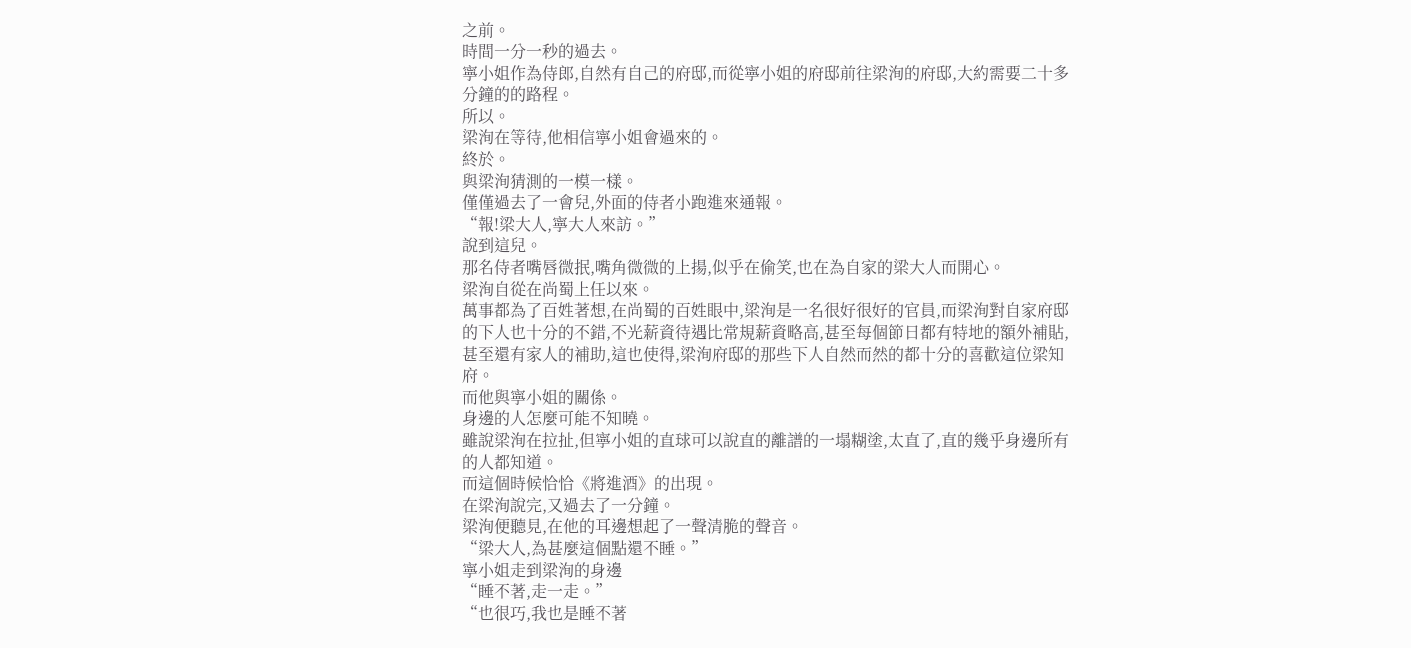之前。
時間一分一秒的過去。
寧小姐作為侍郎,自然有自己的府邸,而從寧小姐的府邸前往梁洵的府邸,大約需要二十多分鐘的的路程。
所以。
梁洵在等待,他相信寧小姐會過來的。
終於。
與梁洵猜測的一模一樣。
僅僅過去了一會兒,外面的侍者小跑進來通報。
“報!梁大人,寧大人來訪。”
說到這兒。
那名侍者嘴唇微抿,嘴角微微的上揚,似乎在偷笑,也在為自家的梁大人而開心。
梁洵自從在尚蜀上任以來。
萬事都為了百姓著想,在尚蜀的百姓眼中,梁洵是一名很好很好的官員,而梁洵對自家府邸的下人也十分的不錯,不光薪資待遇比常規薪資略高,甚至每個節日都有特地的額外補貼,甚至還有家人的補助,這也使得,梁洵府邸的那些下人自然而然的都十分的喜歡這位梁知府。
而他與寧小姐的關係。
身邊的人怎麼可能不知曉。
雖說梁洵在拉扯,但寧小姐的直球可以說直的離譜的一塌糊塗,太直了,直的幾乎身邊所有的人都知道。
而這個時候恰恰《將進酒》的出現。
在梁洵說完,又過去了一分鐘。
梁洵便聽見,在他的耳邊想起了一聲清脆的聲音。
“梁大人,為甚麼這個點還不睡。”
寧小姐走到梁洵的身邊
“睡不著,走一走。”
“也很巧,我也是睡不著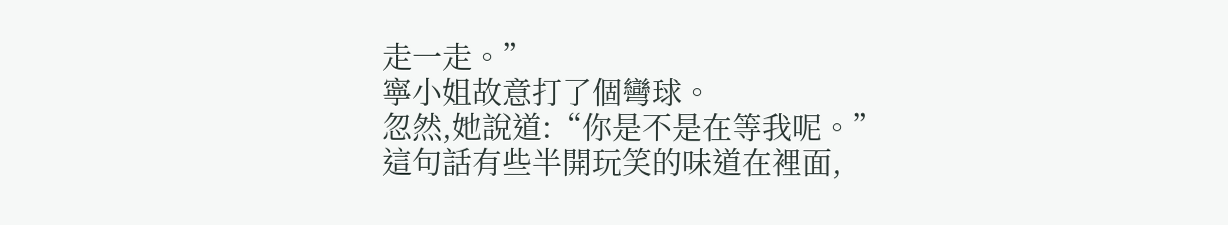走一走。”
寧小姐故意打了個彎球。
忽然,她說道:“你是不是在等我呢。”
這句話有些半開玩笑的味道在裡面,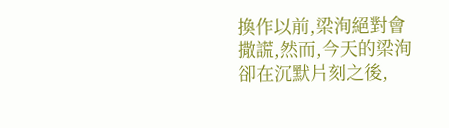換作以前,梁洵絕對會撒謊,然而,今天的梁洵卻在沉默片刻之後,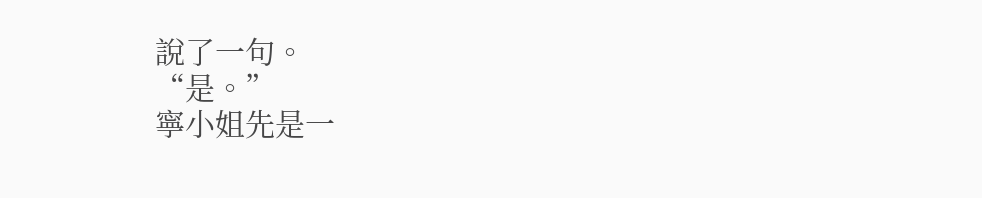說了一句。
“是。”
寧小姐先是一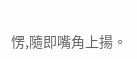愣,隨即嘴角上揚。